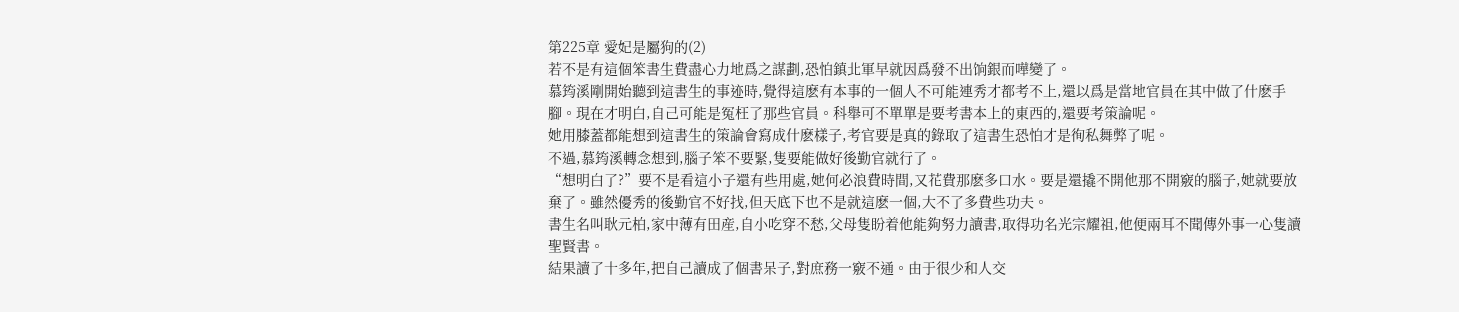第225章 愛妃是屬狗的(2)
若不是有這個笨書生費盡心力地爲之謀劃,恐怕鎮北軍早就因爲發不出饷銀而嘩變了。
慕筠溪剛開始聽到這書生的事迹時,覺得這麽有本事的一個人不可能連秀才都考不上,還以爲是當地官員在其中做了什麽手腳。現在才明白,自己可能是冤枉了那些官員。科舉可不單單是要考書本上的東西的,還要考策論呢。
她用膝蓋都能想到這書生的策論會寫成什麽樣子,考官要是真的錄取了這書生恐怕才是徇私舞弊了呢。
不過,慕筠溪轉念想到,腦子笨不要緊,隻要能做好後勤官就行了。
“想明白了?”要不是看這小子還有些用處,她何必浪費時間,又花費那麽多口水。要是還撬不開他那不開竅的腦子,她就要放棄了。雖然優秀的後勤官不好找,但天底下也不是就這麽一個,大不了多費些功夫。
書生名叫耿元柏,家中薄有田産,自小吃穿不愁,父母隻盼着他能夠努力讀書,取得功名光宗耀祖,他便兩耳不聞傳外事一心隻讀聖賢書。
結果讀了十多年,把自己讀成了個書呆子,對庶務一竅不通。由于很少和人交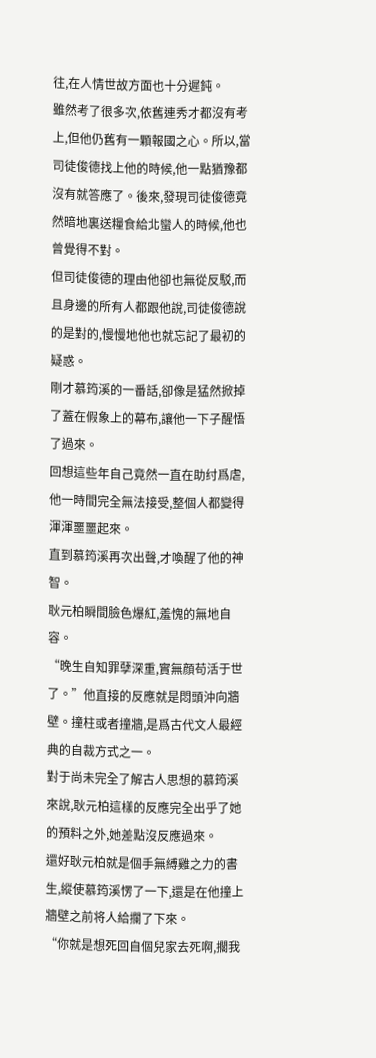往,在人情世故方面也十分遲鈍。
雖然考了很多次,依舊連秀才都沒有考上,但他仍舊有一顆報國之心。所以,當司徒俊德找上他的時候,他一點猶豫都沒有就答應了。後來,發現司徒俊德竟然暗地裏送糧食給北蠻人的時候,他也曾覺得不對。
但司徒俊德的理由他卻也無從反駁,而且身邊的所有人都跟他說,司徒俊德說的是對的,慢慢地他也就忘記了最初的疑惑。
剛才慕筠溪的一番話,卻像是猛然掀掉了蓋在假象上的幕布,讓他一下子醒悟了過來。
回想這些年自己竟然一直在助纣爲虐,他一時間完全無法接受,整個人都變得渾渾噩噩起來。
直到慕筠溪再次出聲,才喚醒了他的神智。
耿元柏瞬間臉色爆紅,羞愧的無地自容。
“晚生自知罪孽深重,實無顔苟活于世了。”他直接的反應就是悶頭沖向牆壁。撞柱或者撞牆,是爲古代文人最經典的自裁方式之一。
對于尚未完全了解古人思想的慕筠溪來說,耿元柏這樣的反應完全出乎了她的預料之外,她差點沒反應過來。
還好耿元柏就是個手無縛雞之力的書生,縱使慕筠溪愣了一下,還是在他撞上牆壁之前将人給攔了下來。
“你就是想死回自個兒家去死啊,擱我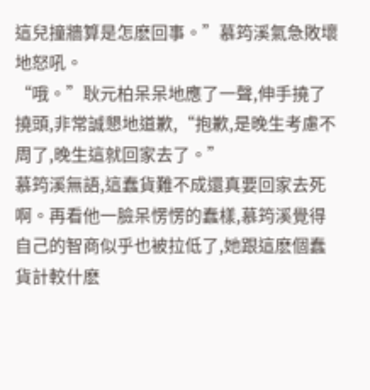這兒撞牆算是怎麽回事。”慕筠溪氣急敗壞地怒吼。
“哦。”耿元柏呆呆地應了一聲,伸手撓了撓頭,非常誠懇地道歉,“抱歉,是晚生考慮不周了,晚生這就回家去了。”
慕筠溪無語,這蠢貨難不成還真要回家去死啊。再看他一臉呆愣愣的蠢樣,慕筠溪覺得自己的智商似乎也被拉低了,她跟這麽個蠢貨計較什麽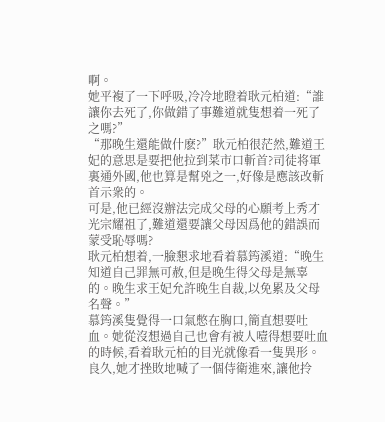啊。
她平複了一下呼吸,冷冷地瞪着耿元柏道:“誰讓你去死了,你做錯了事難道就隻想着一死了之嗎?”
“那晚生還能做什麽?”耿元柏很茫然,難道王妃的意思是要把他拉到菜市口斬首?司徒将軍裏通外國,他也算是幫兇之一,好像是應該改斬首示衆的。
可是,他已經沒辦法完成父母的心願考上秀才光宗耀祖了,難道還要讓父母因爲他的錯誤而蒙受恥辱嗎?
耿元柏想着,一臉懇求地看着慕筠溪道:“晚生知道自己罪無可赦,但是晚生得父母是無辜的。晚生求王妃允許晚生自裁,以免累及父母名聲。”
慕筠溪隻覺得一口氣憋在胸口,簡直想要吐血。她從沒想過自己也會有被人噎得想要吐血的時候,看着耿元柏的目光就像看一隻異形。
良久,她才挫敗地喊了一個侍衛進來,讓他拎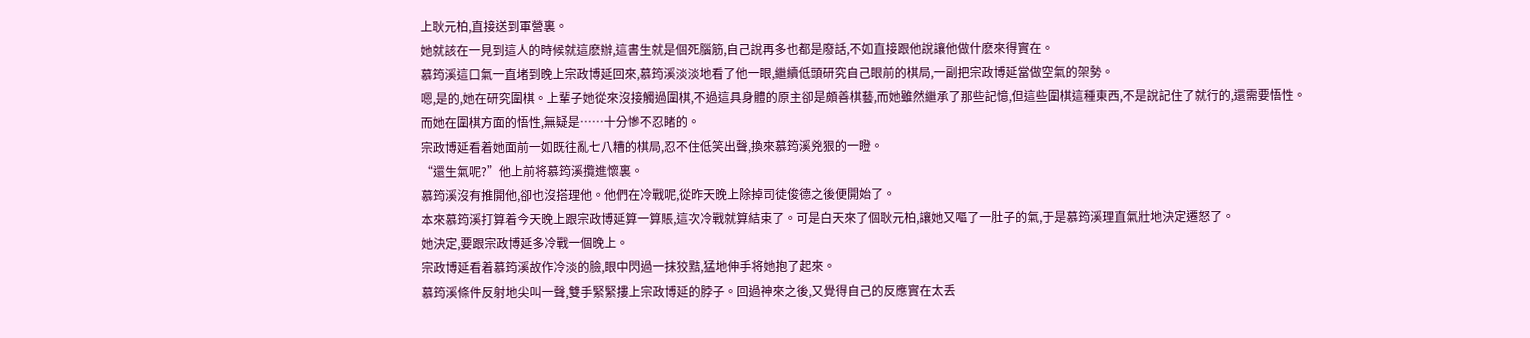上耿元柏,直接送到軍營裏。
她就該在一見到這人的時候就這麽辦,這書生就是個死腦筋,自己說再多也都是廢話,不如直接跟他說讓他做什麽來得實在。
慕筠溪這口氣一直堵到晚上宗政博延回來,慕筠溪淡淡地看了他一眼,繼續低頭研究自己眼前的棋局,一副把宗政博延當做空氣的架勢。
嗯,是的,她在研究圍棋。上輩子她從來沒接觸過圍棋,不過這具身體的原主卻是頗善棋藝,而她雖然繼承了那些記憶,但這些圍棋這種東西,不是說記住了就行的,還需要悟性。
而她在圍棋方面的悟性,無疑是……十分慘不忍睹的。
宗政博延看着她面前一如既往亂七八糟的棋局,忍不住低笑出聲,換來慕筠溪兇狠的一瞪。
“還生氣呢?”他上前将慕筠溪攬進懷裏。
慕筠溪沒有推開他,卻也沒搭理他。他們在冷戰呢,從昨天晚上除掉司徒俊德之後便開始了。
本來慕筠溪打算着今天晚上跟宗政博延算一算賬,這次冷戰就算結束了。可是白天來了個耿元柏,讓她又嘔了一肚子的氣,于是慕筠溪理直氣壯地決定遷怒了。
她決定,要跟宗政博延多冷戰一個晚上。
宗政博延看着慕筠溪故作冷淡的臉,眼中閃過一抹狡黠,猛地伸手将她抱了起來。
慕筠溪條件反射地尖叫一聲,雙手緊緊摟上宗政博延的脖子。回過神來之後,又覺得自己的反應實在太丢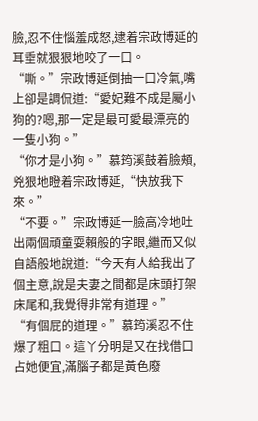臉,忍不住惱羞成怒,逮着宗政博延的耳垂就狠狠地咬了一口。
“嘶。”宗政博延倒抽一口冷氣,嘴上卻是調侃道:“愛妃難不成是屬小狗的?嗯,那一定是最可愛最漂亮的一隻小狗。”
“你才是小狗。”慕筠溪鼓着臉頰,兇狠地瞪着宗政博延,“快放我下來。”
“不要。”宗政博延一臉高冷地吐出兩個頑童耍賴般的字眼,繼而又似自語般地說道:“今天有人給我出了個主意,說是夫妻之間都是床頭打架床尾和,我覺得非常有道理。”
“有個屁的道理。”慕筠溪忍不住爆了粗口。這丫分明是又在找借口占她便宜,滿腦子都是黃色廢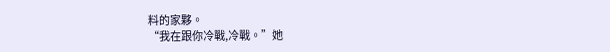料的家夥。
“我在跟你冷戰,冷戰。”她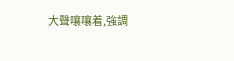大聲嚷嚷着,強調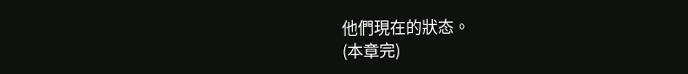他們現在的狀态。
(本章完)